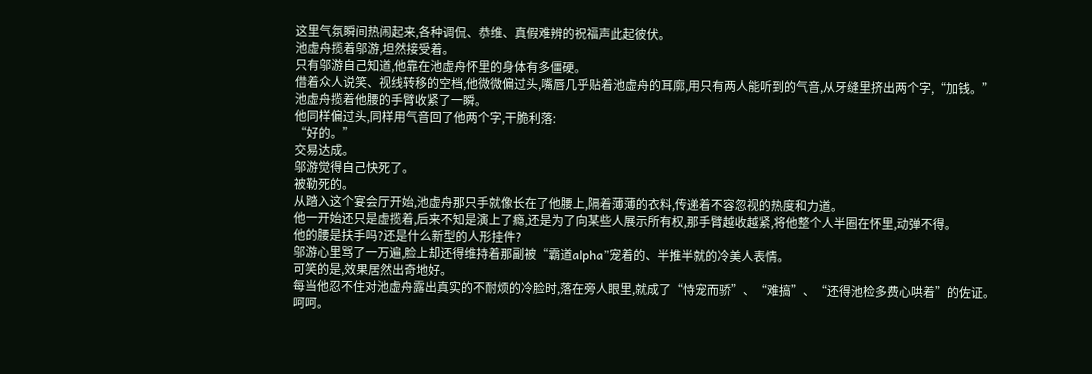这里气氛瞬间热闹起来,各种调侃、恭维、真假难辨的祝福声此起彼伏。
池虚舟揽着邬游,坦然接受着。
只有邬游自己知道,他靠在池虚舟怀里的身体有多僵硬。
借着众人说笑、视线转移的空档,他微微偏过头,嘴唇几乎贴着池虚舟的耳廓,用只有两人能听到的气音,从牙缝里挤出两个字,“加钱。”
池虚舟揽着他腰的手臂收紧了一瞬。
他同样偏过头,同样用气音回了他两个字,干脆利落:
“好的。”
交易达成。
邬游觉得自己快死了。
被勒死的。
从踏入这个宴会厅开始,池虚舟那只手就像长在了他腰上,隔着薄薄的衣料,传递着不容忽视的热度和力道。
他一开始还只是虚揽着,后来不知是演上了瘾,还是为了向某些人展示所有权,那手臂越收越紧,将他整个人半圈在怀里,动弹不得。
他的腰是扶手吗?还是什么新型的人形挂件?
邬游心里骂了一万遍,脸上却还得维持着那副被“霸道alpha”宠着的、半推半就的冷美人表情。
可笑的是,效果居然出奇地好。
每当他忍不住对池虚舟露出真实的不耐烦的冷脸时,落在旁人眼里,就成了“恃宠而骄”、“难搞”、“还得池检多费心哄着”的佐证。
呵呵。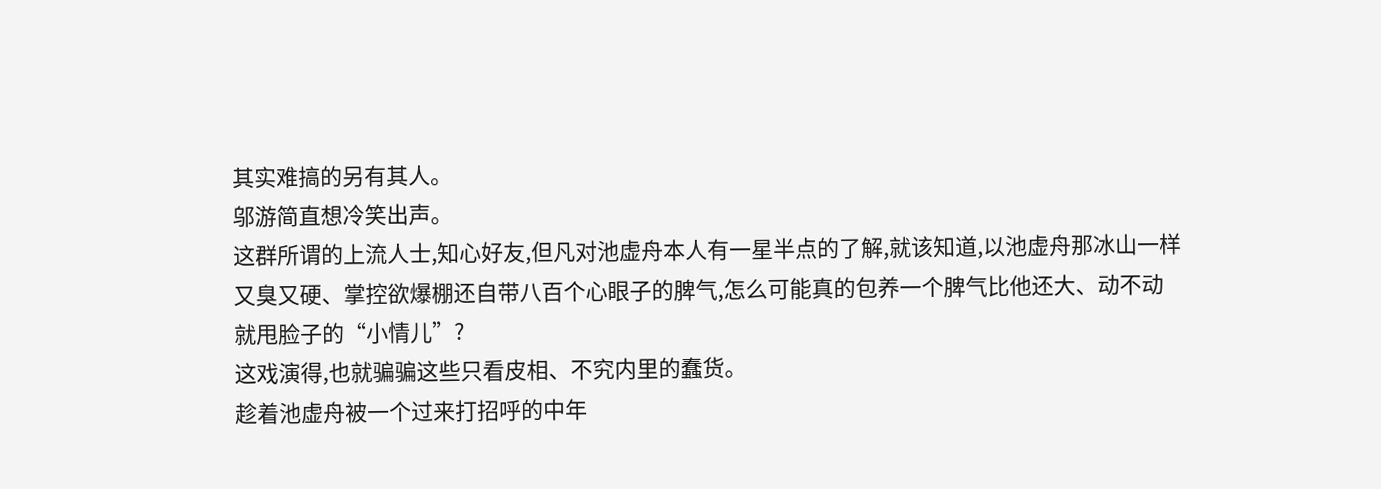其实难搞的另有其人。
邬游简直想冷笑出声。
这群所谓的上流人士,知心好友,但凡对池虚舟本人有一星半点的了解,就该知道,以池虚舟那冰山一样又臭又硬、掌控欲爆棚还自带八百个心眼子的脾气,怎么可能真的包养一个脾气比他还大、动不动就甩脸子的“小情儿”?
这戏演得,也就骗骗这些只看皮相、不究内里的蠢货。
趁着池虚舟被一个过来打招呼的中年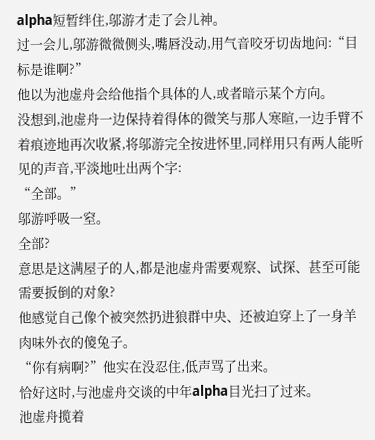alpha短暂绊住,邬游才走了会儿神。
过一会儿,邬游微微侧头,嘴唇没动,用气音咬牙切齿地问:“目标是谁啊?”
他以为池虚舟会给他指个具体的人,或者暗示某个方向。
没想到,池虚舟一边保持着得体的微笑与那人寒暄,一边手臂不着痕迹地再次收紧,将邬游完全按进怀里,同样用只有两人能听见的声音,平淡地吐出两个字:
“全部。”
邬游呼吸一窒。
全部?
意思是这满屋子的人,都是池虚舟需要观察、试探、甚至可能需要扳倒的对象?
他感觉自己像个被突然扔进狼群中央、还被迫穿上了一身羊肉味外衣的傻兔子。
“你有病啊?”他实在没忍住,低声骂了出来。
恰好这时,与池虚舟交谈的中年alpha目光扫了过来。
池虚舟揽着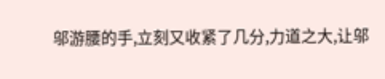邬游腰的手,立刻又收紧了几分,力道之大,让邬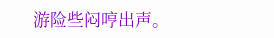游险些闷哼出声。